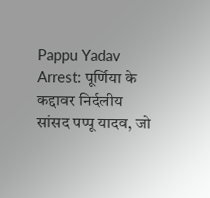Pappu Yadav Arrest: पूर्णिया के कद्दावर निर्दलीय सांसद पप्पू यादव, जो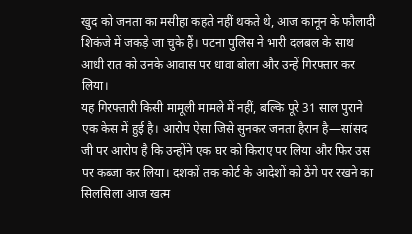खुद को जनता का मसीहा कहते नहीं थकते थे, आज कानून के फौलादी शिकंजे में जकड़े जा चुके हैं। पटना पुलिस ने भारी दलबल के साथ आधी रात को उनके आवास पर धावा बोला और उन्हें गिरफ्तार कर लिया।
यह गिरफ्तारी किसी मामूली मामले में नहीं, बल्कि पूरे 31 साल पुराने एक केस में हुई है। आरोप ऐसा जिसे सुनकर जनता हैरान है—सांसद जी पर आरोप है कि उन्होंने एक घर को किराए पर लिया और फिर उस पर कब्जा कर लिया। दशकों तक कोर्ट के आदेशों को ठेंगे पर रखने का सिलसिला आज खत्म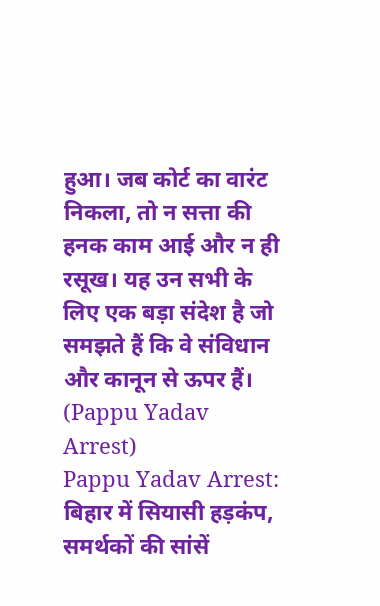हुआ। जब कोर्ट का वारंट निकला, तो न सत्ता की हनक काम आई और न ही रसूख। यह उन सभी के लिए एक बड़ा संदेश है जो समझते हैं कि वे संविधान और कानून से ऊपर हैं। (Pappu Yadav Arrest)
Pappu Yadav Arrest: बिहार में सियासी हड़कंप, समर्थकों की सांसें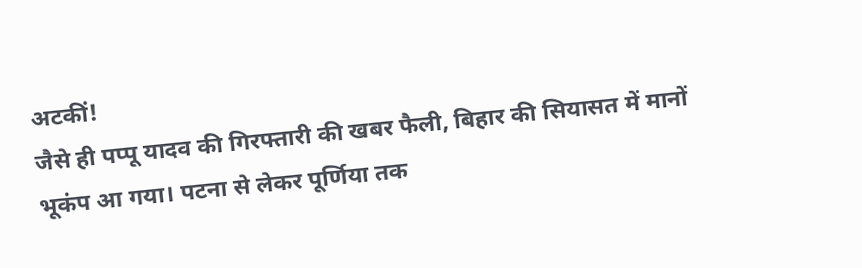अटकीं!
जैसे ही पप्पू यादव की गिरफ्तारी की खबर फैली, बिहार की सियासत में मानों भूकंप आ गया। पटना से लेकर पूर्णिया तक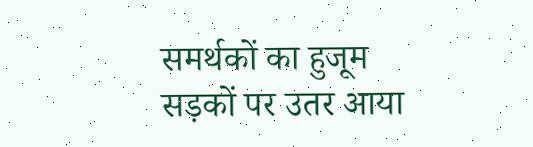समर्थकों का हुजूम सड़कों पर उतर आया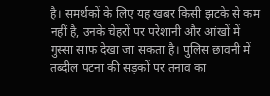है। समर्थकों के लिए यह खबर किसी झटके से कम नहीं है, उनके चेहरों पर परेशानी और आंखों में गुस्सा साफ देखा जा सकता है। पुलिस छावनी में तब्दील पटना की सड़कों पर तनाव का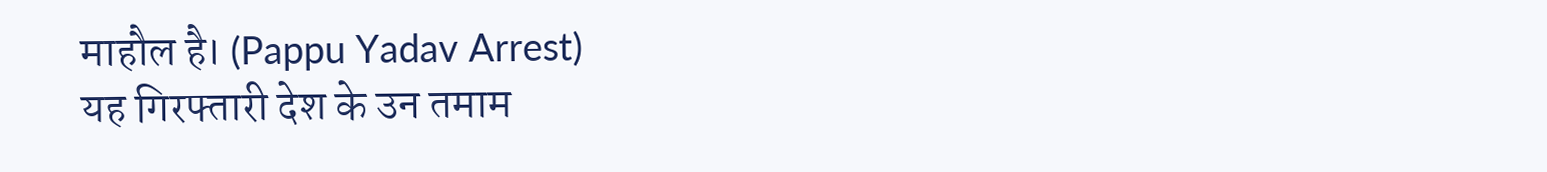माहौल है। (Pappu Yadav Arrest)
यह गिरफ्तारी देश के उन तमाम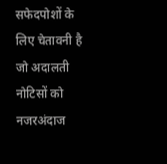सफेदपोशों के लिए चेतावनी है जो अदालती नोटिसों को नजरअंदाज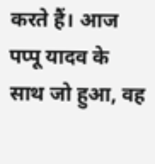करते हैं। आज पप्पू यादव के साथ जो हुआ, वह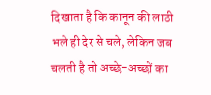दिखाता है कि कानून की लाठी भले ही देर से चले, लेकिन जब चलती है तो अच्छे-अच्छों का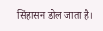सिंहासन डोल जाता है।